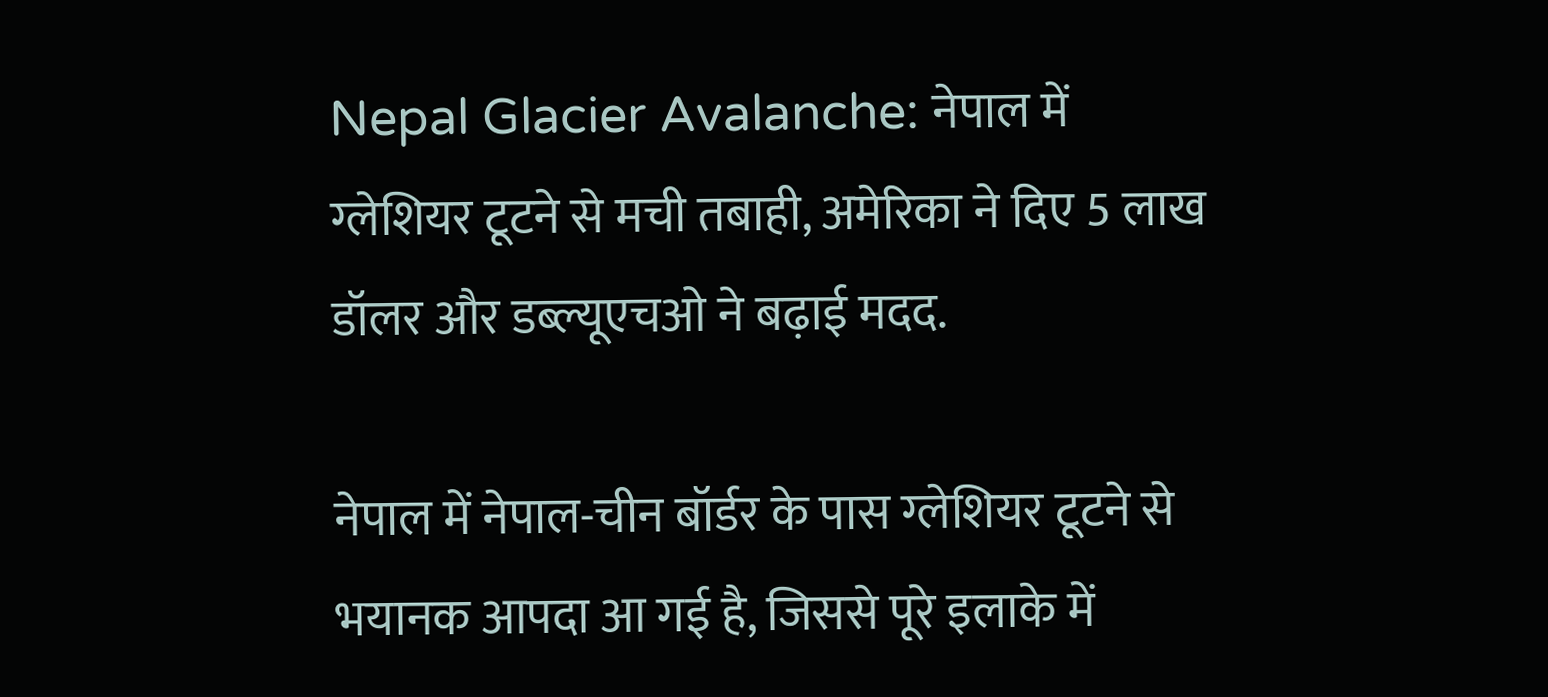Nepal Glacier Avalanche: नेपाल में ग्लेशियर टूटने से मची तबाही, अमेरिका ने दिए 5 लाख डॉलर और डब्ल्यूएचओ ने बढ़ाई मदद.

नेपाल में नेपाल-चीन बॉर्डर के पास ग्लेशियर टूटने से भयानक आपदा आ गई है, जिससे पूरे इलाके में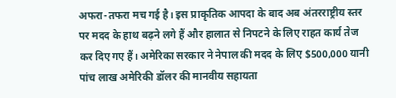अफरा-तफरा मच गई है। इस प्राकृतिक आपदा के बाद अब अंतरराष्ट्रीय स्तर पर मदद के हाथ बढ़ने लगे हैं और हालात से निपटने के लिए राहत कार्य तेज कर दिए गए हैं। अमेरिका सरकार ने नेपाल की मदद के लिए $500,000 यानी पांच लाख अमेरिकी डॉलर की मानवीय सहायता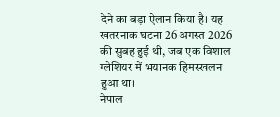देने का बड़ा ऐलान किया है। यह खतरनाक घटना 26 अगस्त 2026 की सुबह हुई थी, जब एक विशाल ग्लेशियर में भयानक हिमस्खलन हुआ था।
नेपाल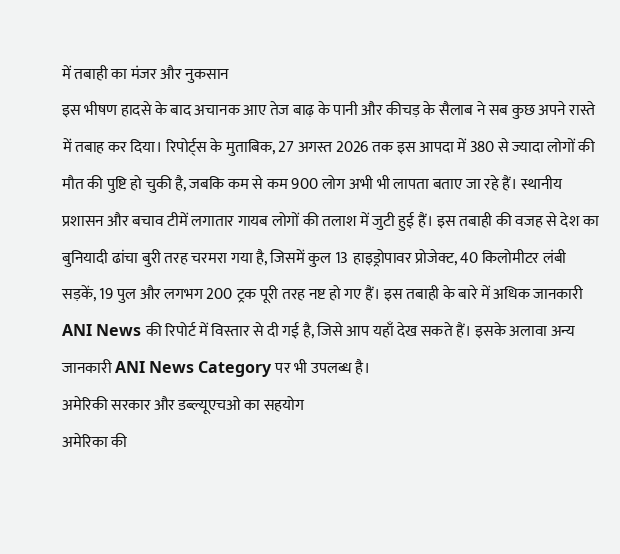में तबाही का मंजर और नुकसान
इस भीषण हादसे के बाद अचानक आए तेज बाढ़ के पानी और कीचड़ के सैलाब ने सब कुछ अपने रास्ते में तबाह कर दिया। रिपोर्ट्स के मुताबिक, 27 अगस्त 2026 तक इस आपदा में 380 से ज्यादा लोगों की मौत की पुष्टि हो चुकी है, जबकि कम से कम 900 लोग अभी भी लापता बताए जा रहे हैं। स्थानीय प्रशासन और बचाव टीमें लगातार गायब लोगों की तलाश में जुटी हुई हैं। इस तबाही की वजह से देश का बुनियादी ढांचा बुरी तरह चरमरा गया है, जिसमें कुल 13 हाइड्रोपावर प्रोजेक्ट, 40 किलोमीटर लंबी सड़कें, 19 पुल और लगभग 200 ट्रक पूरी तरह नष्ट हो गए हैं। इस तबाही के बारे में अधिक जानकारी ANI News की रिपोर्ट में विस्तार से दी गई है, जिसे आप यहाँ देख सकते हैं। इसके अलावा अन्य जानकारी ANI News Category पर भी उपलब्ध है।
अमेरिकी सरकार और डब्ल्यूएचओ का सहयोग
अमेरिका की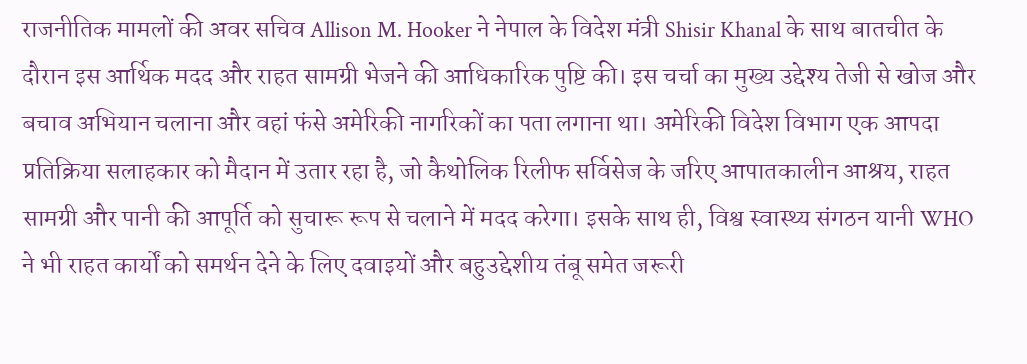राजनीतिक मामलों की अवर सचिव Allison M. Hooker ने नेपाल के विदेश मंत्री Shisir Khanal के साथ बातचीत के दौरान इस आर्थिक मदद और राहत सामग्री भेजने की आधिकारिक पुष्टि की। इस चर्चा का मुख्य उद्देश्य तेजी से खोज और बचाव अभियान चलाना और वहां फंसे अमेरिकी नागरिकों का पता लगाना था। अमेरिकी विदेश विभाग एक आपदा प्रतिक्रिया सलाहकार को मैदान में उतार रहा है, जो कैथोलिक रिलीफ सर्विसेज के जरिए आपातकालीन आश्रय, राहत सामग्री और पानी की आपूर्ति को सुचारू रूप से चलाने में मदद करेगा। इसके साथ ही, विश्व स्वास्थ्य संगठन यानी WHO ने भी राहत कार्यों को समर्थन देने के लिए दवाइयों और बहुउद्देशीय तंबू समेत जरूरी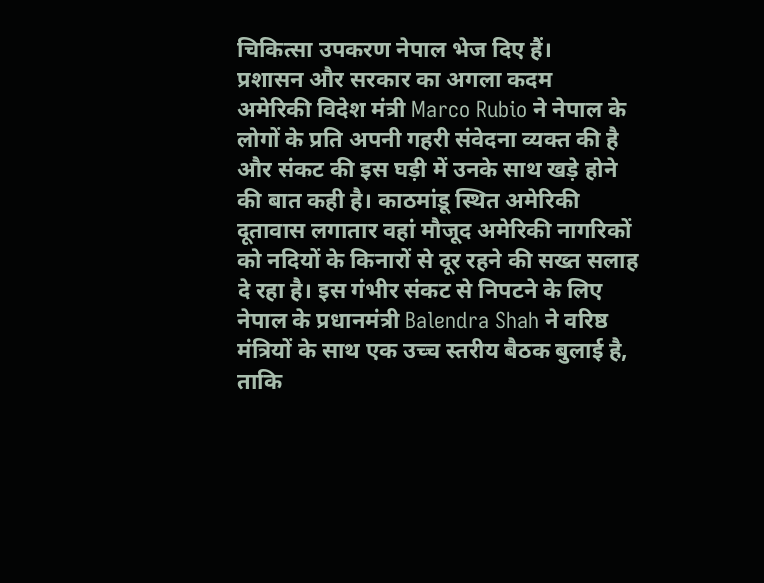चिकित्सा उपकरण नेपाल भेज दिए हैं।
प्रशासन और सरकार का अगला कदम
अमेरिकी विदेश मंत्री Marco Rubio ने नेपाल के लोगों के प्रति अपनी गहरी संवेदना व्यक्त की है और संकट की इस घड़ी में उनके साथ खड़े होने की बात कही है। काठमांडू स्थित अमेरिकी दूतावास लगातार वहां मौजूद अमेरिकी नागरिकों को नदियों के किनारों से दूर रहने की सख्त सलाह दे रहा है। इस गंभीर संकट से निपटने के लिए नेपाल के प्रधानमंत्री Balendra Shah ने वरिष्ठ मंत्रियों के साथ एक उच्च स्तरीय बैठक बुलाई है, ताकि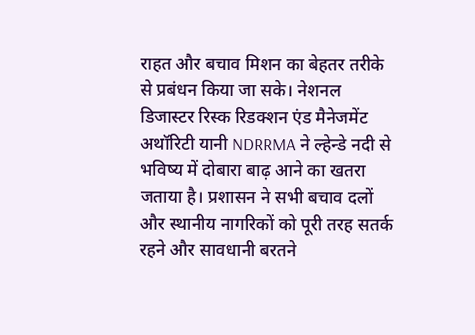राहत और बचाव मिशन का बेहतर तरीके से प्रबंधन किया जा सके। नेशनल डिजास्टर रिस्क रिडक्शन एंड मैनेजमेंट अथॉरिटी यानी NDRRMA ने ल्हेन्डे नदी से भविष्य में दोबारा बाढ़ आने का खतरा जताया है। प्रशासन ने सभी बचाव दलों और स्थानीय नागरिकों को पूरी तरह सतर्क रहने और सावधानी बरतने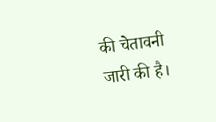की चेतावनी जारी की है।